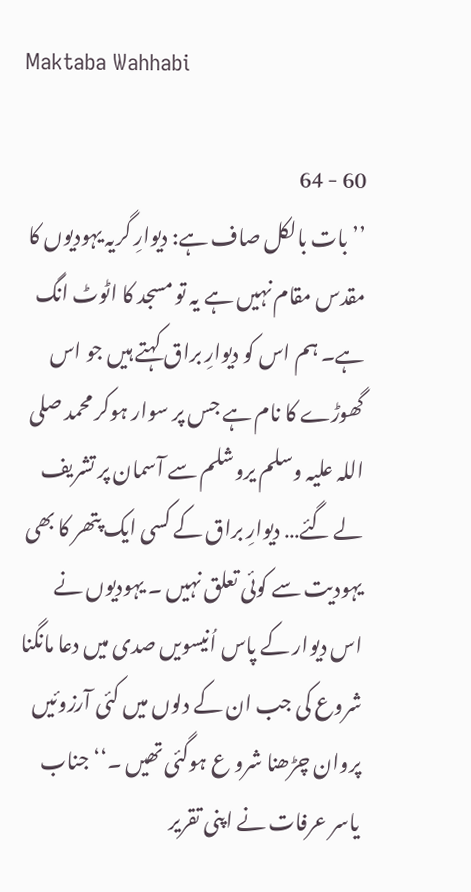Maktaba Wahhabi

60 - 64
’’بات بالکل صاف ہے: دیوارِ گریہ یہودیوں کا مقدس مقام نہیں ہے یہ تو مسجد کا اٹوٹ انگ ہے۔ ہم اس کو دیوارِ براق کہتے ہیں جو اس گھوڑے کا نام ہے جس پر سوار ہوکر محمد صلی اللہ علیہ وسلم یروشلم سے آسمان پر تشریف لے گئے… دیوارِ براق کے کسی ایک پتھر کا بھی یہودیت سے کوئی تعلق نہیں ۔ یہودیوں نے اس دیوار کے پاس اُنیسویں صدی میں دعا مانگنا شروع کی جب ان کے دلوں میں کئی آرزوئیں پروان چڑھنا شرو ع ہوگئی تھیں ۔‘‘ جناب یاسر عرفات نے اپنی تقریر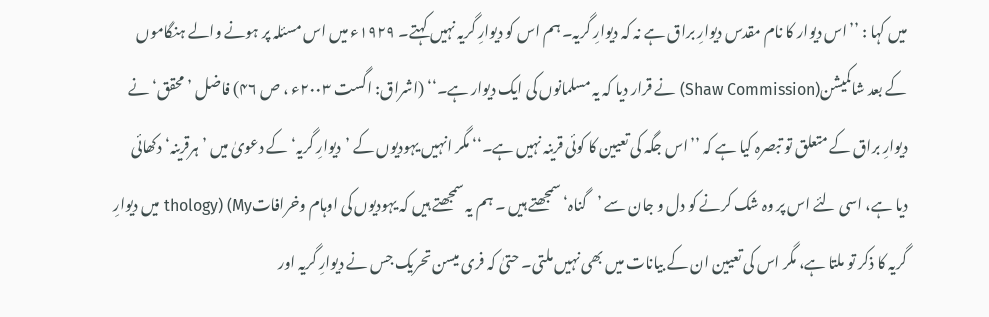میں کہا : ’’اس دیوار کا نام مقدس دیوارِ براق ہے نہ کہ دیوارِ گریہ۔ ہم اس کو دیوارِ گریہ نہیں کہتے۔ ۱۹۲۹ء میں اس مسئلہ پر ہونے والے ہنگاموں کے بعد شاکمیشن(Shaw Commission) نے قرار دیا کہ یہ مسلمانوں کی ایک دیوار ہے۔‘‘ (اشراق: اگست ۲۰۰۳ء ، ص ۴۶) فاضل ’محقق‘ نے دیوارِ براق کے متعلق تو تبصرہ کیا ہے کہ ’’اس جگہ کی تعیین کا کوئی قرینہ نہیں ہے۔‘‘ مگر انہیں یہودیوں کے ’دیوارِ گریہ‘ کے دعویٰ میں ’ہرقرینہ‘ دکھائی دیا ہے، اسی لئے اس پر وہ شک کرنے کو دل و جان سے ’گناہ‘ سمجھتے ہیں ۔ ہم یہ سمجھتے ہیں کہ یہودیوں کی اوہام وخرافاتthology) (My میں دیوارِ گریہ کا ذکر تو ملتا ہے، مگر اس کی تعیین ان کے بیانات میں بھی نہیں ملتی۔ حتیٰ کہ فری میسن تحریک جس نے دیوارِ گریہ اور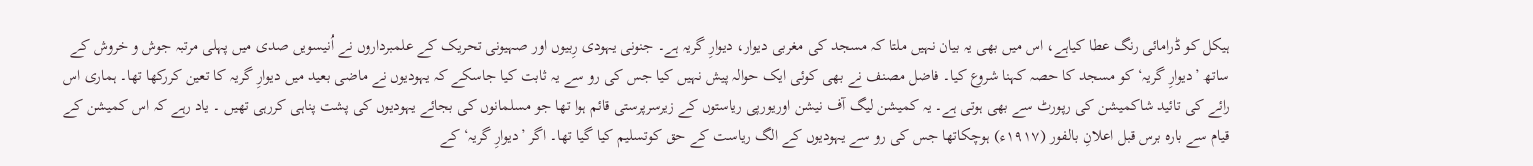ہیکل کو ڈرامائی رنگ عطا کیاہے، اس میں بھی یہ بیان نہیں ملتا کہ مسجد کی مغربی دیوار، دیوارِ گریہ ہے۔ جنونی یہودی رِبیوں اور صہیونی تحریک کے علمبرداروں نے اُنیسویں صدی میں پہلی مرتبہ جوش و خروش کے ساتھ ’دیوارِ گریہ‘ کو مسجد کا حصہ کہنا شروع کیا۔ فاضل مصنف نے بھی کوئی ایک حوالہ پیش نہیں کیا جس کی رو سے یہ ثابت کیا جاسکے کہ یہودیوں نے ماضی بعید میں دیوارِ گریہ کا تعین کررکھا تھا۔ ہماری اس رائے کی تائید شاکمیشن کی رپورٹ سے بھی ہوتی ہے۔ یہ کمیشن لیگ آف نیشن اوریورپی ریاستوں کے زیرسرپرستی قائم ہوا تھا جو مسلمانوں کی بجائے یہودیوں کی پشت پناہی کررہی تھیں ۔ یاد رہے کہ اس کمیشن کے قیام سے بارہ برس قبل اعلانِ بالفور (۱۹۱۷ء) ہوچکاتھا جس کی رو سے یہودیوں کے الگ ریاست کے حق کوتسلیم کیا گیا تھا۔ اگر ’دیوارِ گریہ‘ کے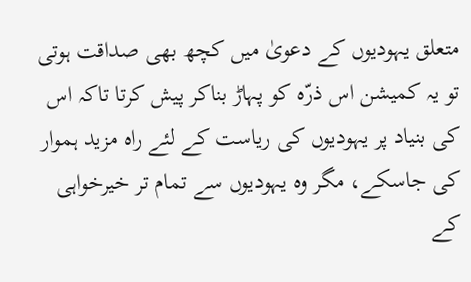متعلق یہودیوں کے دعویٰ میں کچھ بھی صداقت ہوتی تو یہ کمیشن اس ذرّہ کو پہاڑ بناکر پیش کرتا تاکہ اس کی بنیاد پر یہودیوں کی ریاست کے لئے راہ مزید ہموار کی جاسکے، مگر وہ یہودیوں سے تمام تر خیرخواہی کے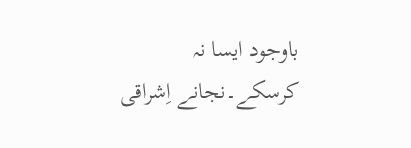باوجود ایسا نہ کرسکے۔نجانے اِشراقی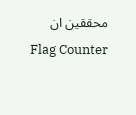محققین ان
Flag Counter